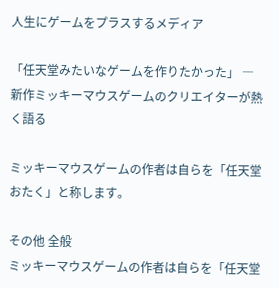人生にゲームをプラスするメディア

「任天堂みたいなゲームを作りたかった」 ― 新作ミッキーマウスゲームのクリエイターが熱く語る

ミッキーマウスゲームの作者は自らを「任天堂おたく」と称します。

その他 全般
ミッキーマウスゲームの作者は自らを「任天堂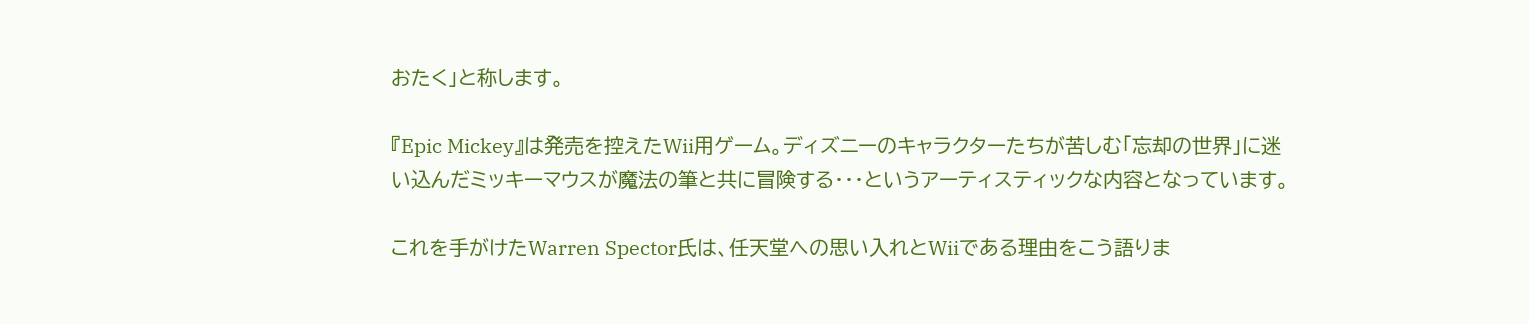おたく」と称します。

『Epic Mickey』は発売を控えたWii用ゲーム。ディズニーのキャラクターたちが苦しむ「忘却の世界」に迷い込んだミッキーマウスが魔法の筆と共に冒険する・・・というアーティスティックな内容となっています。

これを手がけたWarren Spector氏は、任天堂への思い入れとWiiである理由をこう語りま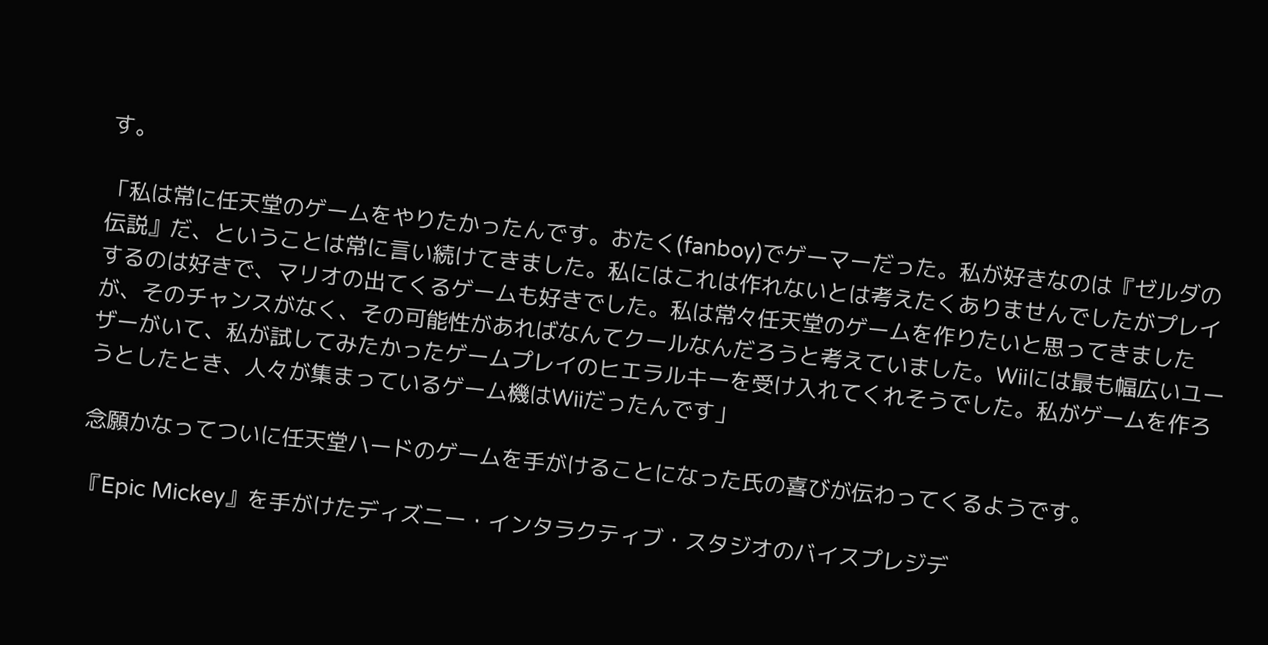す。

「私は常に任天堂のゲームをやりたかったんです。おたく(fanboy)でゲーマーだった。私が好きなのは『ゼルダの伝説』だ、ということは常に言い続けてきました。私にはこれは作れないとは考えたくありませんでしたがプレイするのは好きで、マリオの出てくるゲームも好きでした。私は常々任天堂のゲームを作りたいと思ってきましたが、そのチャンスがなく、その可能性があればなんてクールなんだろうと考えていました。Wiiには最も幅広いユーザーがいて、私が試してみたかったゲームプレイのヒエラルキーを受け入れてくれそうでした。私がゲームを作ろうとしたとき、人々が集まっているゲーム機はWiiだったんです」

念願かなってついに任天堂ハードのゲームを手がけることになった氏の喜びが伝わってくるようです。

『Epic Mickey』を手がけたディズニー・インタラクティブ・スタジオのバイスプレジデ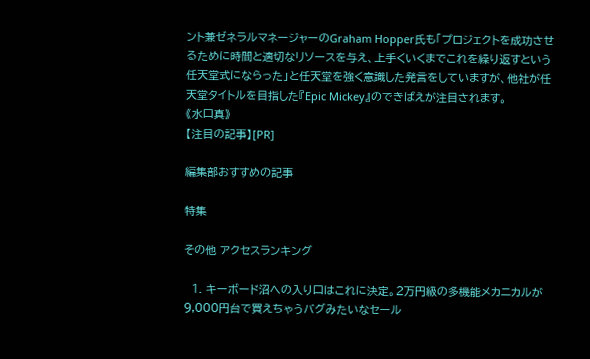ント兼ゼネラルマネージャーのGraham Hopper氏も「プロジェクトを成功させるために時間と適切なリソースを与え、上手くいくまでこれを繰り返すという任天堂式にならった」と任天堂を強く意識した発言をしていますが、他社が任天堂タイトルを目指した『Epic Mickey』のできばえが注目されます。
《水口真》
【注目の記事】[PR]

編集部おすすめの記事

特集

その他 アクセスランキング

  1. キーボード沼への入り口はこれに決定。2万円級の多機能メカニカルが9,000円台で買えちゃうバグみたいなセール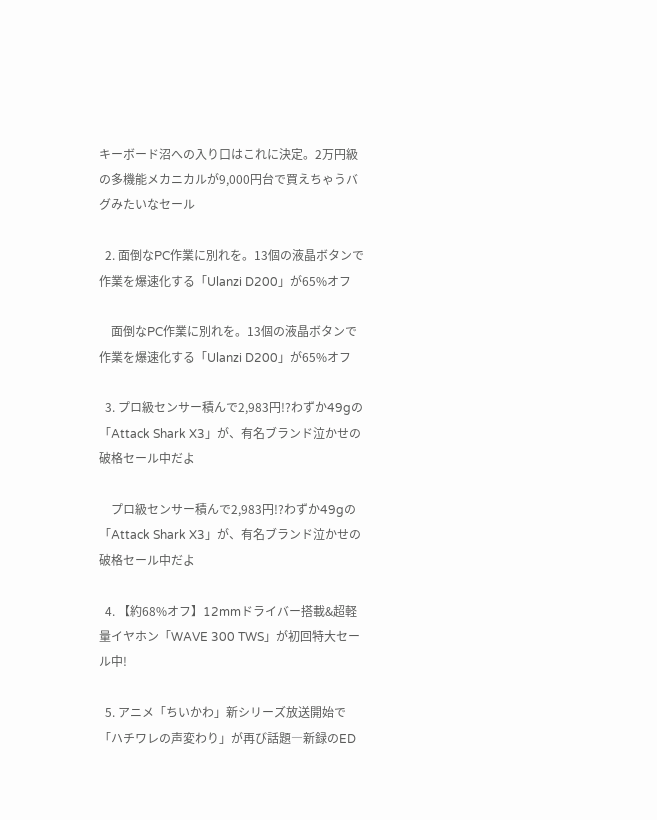キーボード沼への入り口はこれに決定。2万円級の多機能メカニカルが9,000円台で買えちゃうバグみたいなセール

  2. 面倒なPC作業に別れを。13個の液晶ボタンで作業を爆速化する「Ulanzi D200」が65%オフ

    面倒なPC作業に別れを。13個の液晶ボタンで作業を爆速化する「Ulanzi D200」が65%オフ

  3. プロ級センサー積んで2,983円!?わずか49gの「Attack Shark X3」が、有名ブランド泣かせの破格セール中だよ

    プロ級センサー積んで2,983円!?わずか49gの「Attack Shark X3」が、有名ブランド泣かせの破格セール中だよ

  4. 【約68%オフ】12mmドライバー搭載&超軽量イヤホン「WAVE 300 TWS」が初回特大セール中!

  5. アニメ「ちいかわ」新シリーズ放送開始で「ハチワレの声変わり」が再び話題―新録のED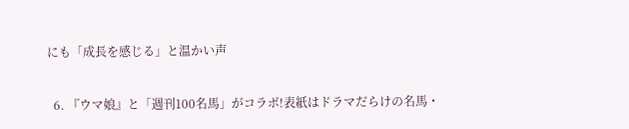にも「成長を感じる」と温かい声

  6. 『ウマ娘』と「週刊100名馬」がコラボ!表紙はドラマだらけの名馬・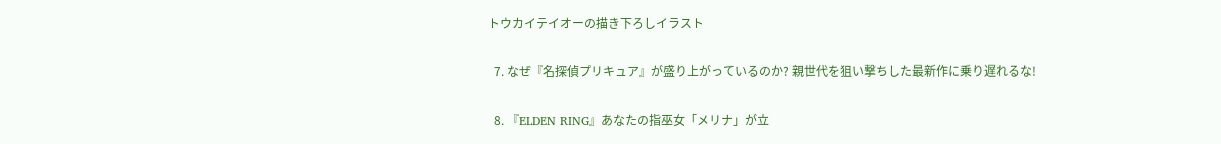トウカイテイオーの描き下ろしイラスト

  7. なぜ『名探偵プリキュア』が盛り上がっているのか? 親世代を狙い撃ちした最新作に乗り遅れるな!

  8. 『ELDEN RING』あなたの指巫女「メリナ」が立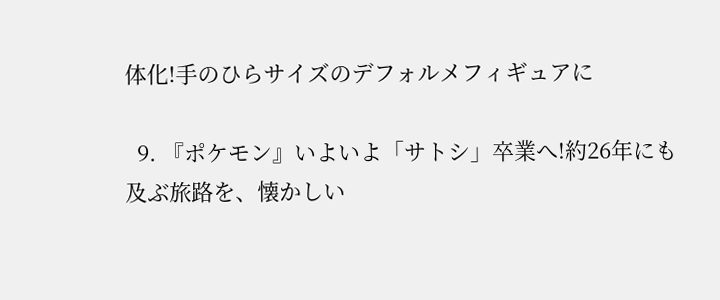体化!手のひらサイズのデフォルメフィギュアに

  9. 『ポケモン』いよいよ「サトシ」卒業へ!約26年にも及ぶ旅路を、懐かしい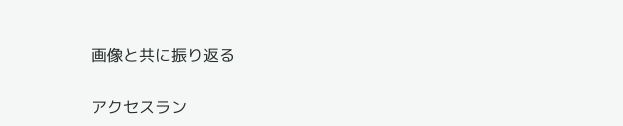画像と共に振り返る

アクセスラン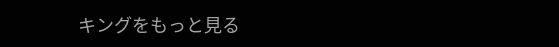キングをもっと見る